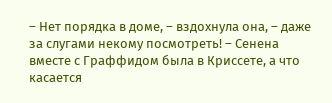– Нет порядка в доме, – вздохнула она, – даже за слугами некому посмотреть! – Сенена вместе с Граффидом была в Криссете, а что касается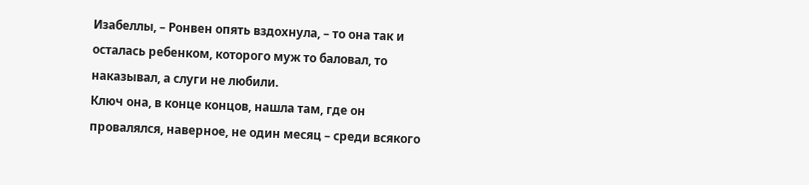Изабеллы, – Ронвен опять вздохнула, – то она так и осталась ребенком, которого муж то баловал, то наказывал, а слуги не любили.
Ключ она, в конце концов, нашла там, где он провалялся, наверное, не один месяц – среди всякого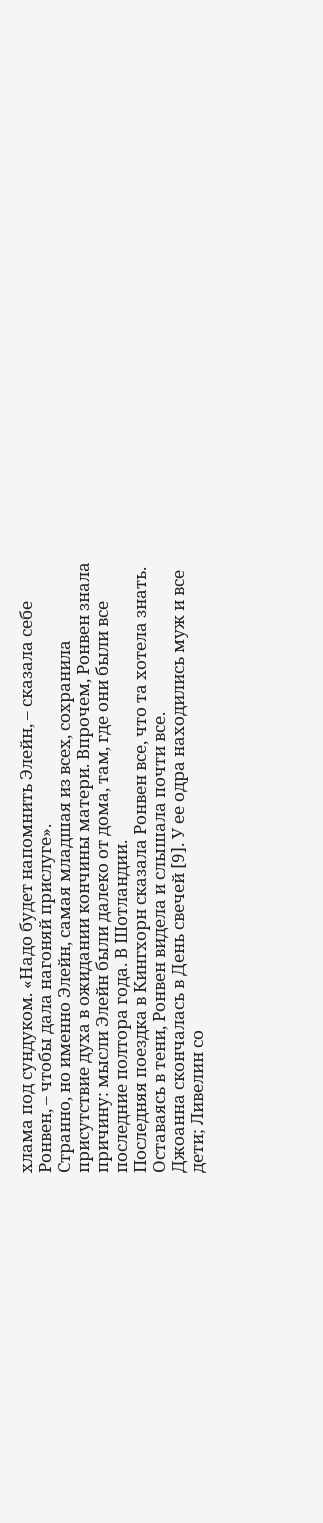хлама под сундуком. «Надо будет напомнить Элейн, – сказала себе Ронвен, – чтобы дала нагоняй прислуге».
Странно, но именно Элейн, самая младшая из всех, сохранила присутствие духа в ожидании кончины матери. Впрочем, Ронвен знала причину: мысли Элейн были далеко от дома, там, где они были все последние полтора года. В Шотландии.
Последняя поездка в Кингхорн сказала Ронвен все, что та хотела знать. Оставаясь в тени, Ронвен видела и слышала почти все.
Джоанна скончалась в День свечей [9]. У ее одра находились муж и все дети; Ливелин со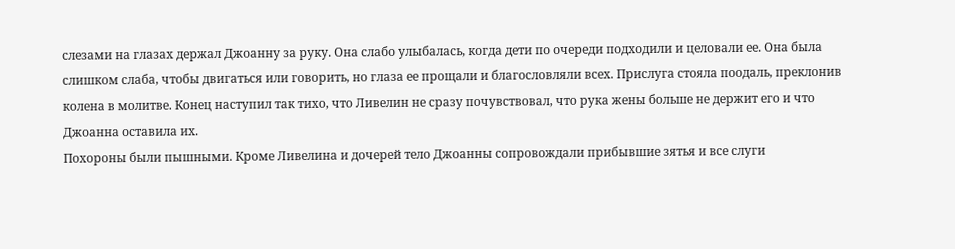слезами на глазах держал Джоанну за руку. Она слабо улыбалась, когда дети по очереди подходили и целовали ее. Она была слишком слаба, чтобы двигаться или говорить, но глаза ее прощали и благословляли всех. Прислуга стояла поодаль, преклонив колена в молитве. Конец наступил так тихо, что Ливелин не сразу почувствовал, что рука жены больше не держит его и что Джоанна оставила их.
Похороны были пышными. Кроме Ливелина и дочерей тело Джоанны сопровождали прибывшие зятья и все слуги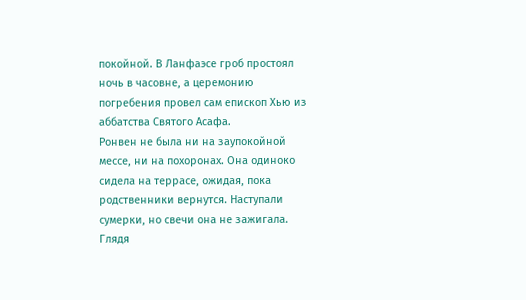покойной. В Ланфаэсе гроб простоял ночь в часовне, а церемонию погребения провел сам епископ Хью из аббатства Святого Асафа.
Ронвен не была ни на заупокойной мессе, ни на похоронах. Она одиноко сидела на террасе, ожидая, пока родственники вернутся. Наступали сумерки, но свечи она не зажигала. Глядя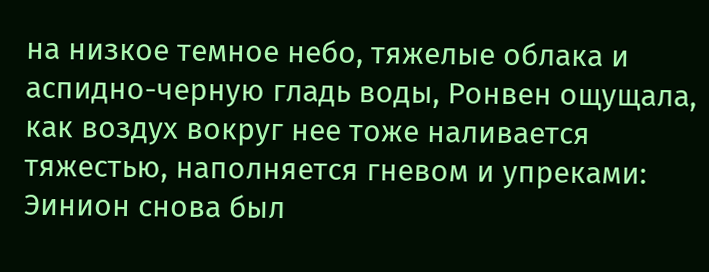на низкое темное небо, тяжелые облака и аспидно-черную гладь воды, Ронвен ощущала, как воздух вокруг нее тоже наливается тяжестью, наполняется гневом и упреками: Эинион снова был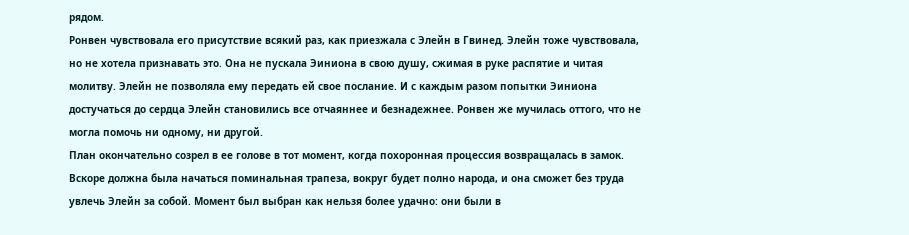рядом.
Ронвен чувствовала его присутствие всякий раз, как приезжала с Элейн в Гвинед. Элейн тоже чувствовала, но не хотела признавать это. Она не пускала Эиниона в свою душу, сжимая в руке распятие и читая молитву. Элейн не позволяла ему передать ей свое послание. И с каждым разом попытки Эиниона достучаться до сердца Элейн становились все отчаяннее и безнадежнее. Ронвен же мучилась оттого, что не могла помочь ни одному, ни другой.
План окончательно созрел в ее голове в тот момент, когда похоронная процессия возвращалась в замок. Вскоре должна была начаться поминальная трапеза, вокруг будет полно народа, и она сможет без труда увлечь Элейн за собой. Момент был выбран как нельзя более удачно: они были в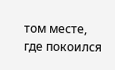том месте, где покоился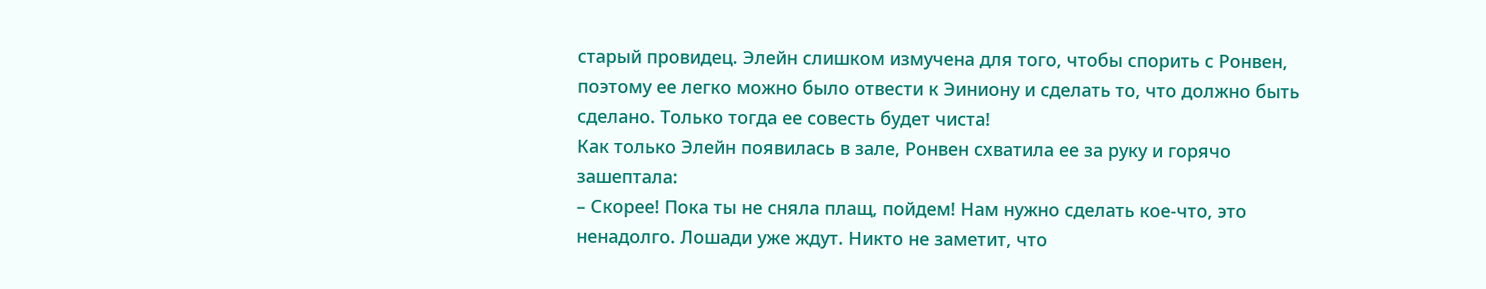старый провидец. Элейн слишком измучена для того, чтобы спорить с Ронвен, поэтому ее легко можно было отвести к Эиниону и сделать то, что должно быть сделано. Только тогда ее совесть будет чиста!
Как только Элейн появилась в зале, Ронвен схватила ее за руку и горячо зашептала:
– Скорее! Пока ты не сняла плащ, пойдем! Нам нужно сделать кое-что, это ненадолго. Лошади уже ждут. Никто не заметит, что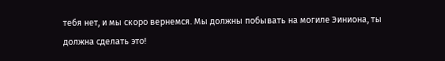тебя нет, и мы скоро вернемся. Мы должны побывать на могиле Эиниона, ты должна сделать это!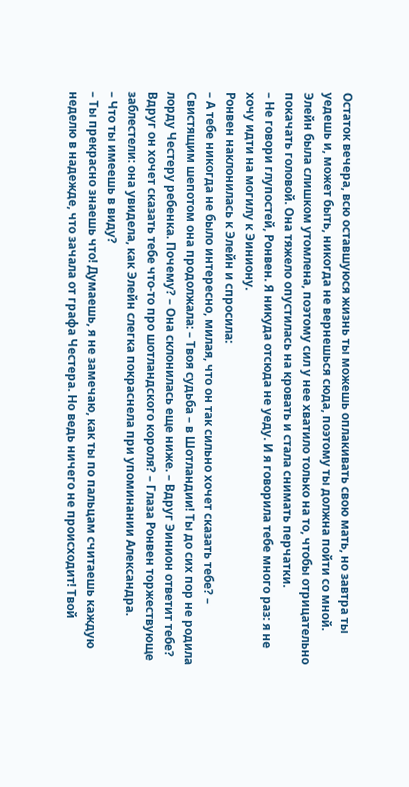Остаток вечера, всю оставшуюся жизнь ты можешь оплакивать свою мать, но завтра ты уедешь и, может быть, никогда не вернешься сюда, поэтому ты должна пойти со мной.
Элейн была слишком утомлена, поэтому сил у нее хватило только на то, чтобы отрицательно покачать головой. Она тяжело опустилась на кровать и стала снимать перчатки.
– Не говори глупостей, Ронвен. Я никуда отсюда не уеду. И я говорила тебе много раз: я не хочу идти на могилу к Эиниону.
Ронвен наклонилась к Элейн и спросила:
– А тебе никогда не было интересно, милая, что он так сильно хочет сказать тебе? – Свистящим шепотом она продолжала: – Твоя судьба – в Шотландии! Ты до сих пор не родила лорду Честеру ребенка. Почему? – Она склонилась еще ниже. – Вдруг Эинион ответит тебе? Вдруг он хочет сказать тебе что-то про шотландского короля? – Глаза Ронвен торжествующе заблестели: она увидела, как Элейн слегка покраснела при упоминании Александра.
– Что ты имеешь в виду?
– Ты прекрасно знаешь что! Думаешь, я не замечаю, как ты по пальцам считаешь каждую неделю в надежде, что зачала от графа Честера. Но ведь ничего не происходит! Твой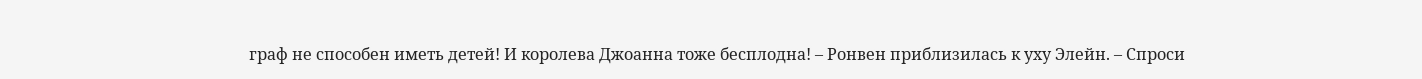граф не способен иметь детей! И королева Джоанна тоже бесплодна! – Ронвен приблизилась к уху Элейн. – Спроси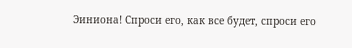Эиниона! Спроси его, как все будет, спроси его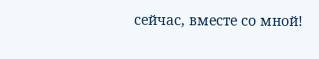сейчас, вместе со мной!